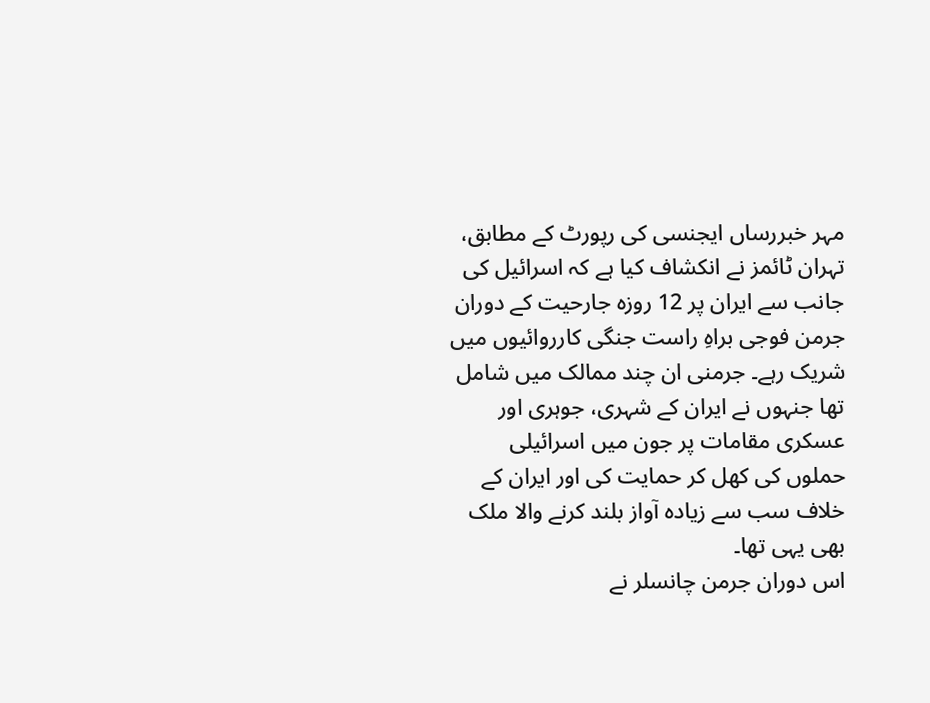مہر خبررساں ایجنسی کی رپورٹ کے مطابق، تہران ٹائمز نے انکشاف کیا ہے کہ اسرائیل کی جانب سے ایران پر 12 روزہ جارحیت کے دوران جرمن فوجی براہِ راست جنگی کارروائیوں میں شریک رہے۔ جرمنی ان چند ممالک میں شامل تھا جنہوں نے ایران کے شہری، جوہری اور عسکری مقامات پر جون میں اسرائیلی حملوں کی کھل کر حمایت کی اور ایران کے خلاف سب سے زیادہ آواز بلند کرنے والا ملک بھی یہی تھا۔
اس دوران جرمن چانسلر نے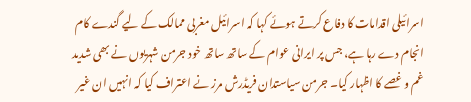اسرائیلی اقدامات کا دفاع کرتے ہوئے کہا کہ اسرائیل مغربی ممالک کے لیے گندے کام انجام دے رہا ہے، جس پر ایرانی عوام کے ساتھ ساتھ خود جرمن شہریوں نے بھی شدید غم و غصے کا اظہار کیا۔ جرمن سیاستدان فریڈرش مرز نے اعتراف کیا کہ انہیں ان غیر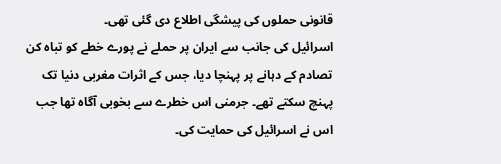قانونی حملوں کی پیشگی اطلاع دی گئی تھی۔
اسرائیل کی جانب سے ایران پر حملے نے پورے خطے کو تباہ کن تصادم کے دہانے پر پہنچا دیا، جس کے اثرات مغربی دنیا تک پہنچ سکتے تھے۔ جرمنی اس خطرے سے بخوبی آگاہ تھا جب اس نے اسرائیل کی حمایت کی۔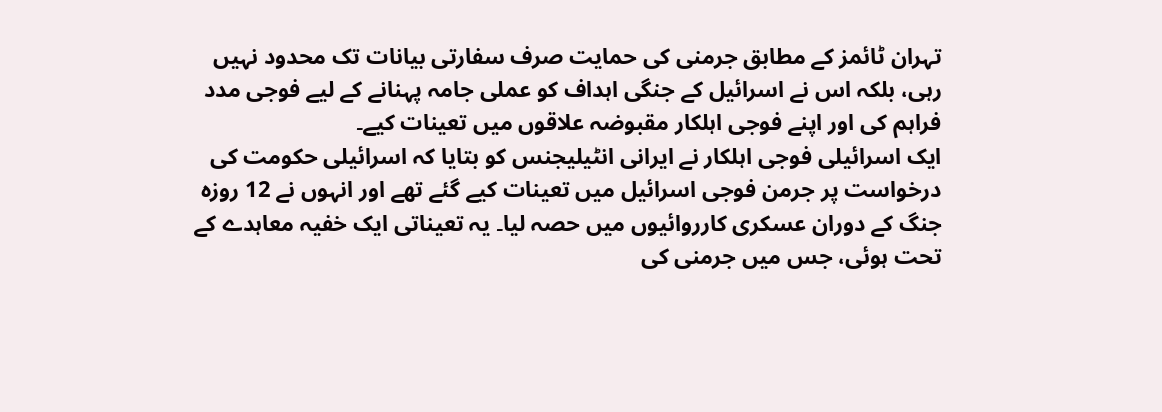تہران ٹائمز کے مطابق جرمنی کی حمایت صرف سفارتی بیانات تک محدود نہیں رہی، بلکہ اس نے اسرائیل کے جنگی اہداف کو عملی جامہ پہنانے کے لیے فوجی مدد فراہم کی اور اپنے فوجی اہلکار مقبوضہ علاقوں میں تعینات کیے۔
ایک اسرائیلی فوجی اہلکار نے ایرانی انٹیلیجنس کو بتایا کہ اسرائیلی حکومت کی درخواست پر جرمن فوجی اسرائیل میں تعینات کیے گئے تھے اور انہوں نے 12 روزہ جنگ کے دوران عسکری کارروائیوں میں حصہ لیا۔ یہ تعیناتی ایک خفیہ معاہدے کے تحت ہوئی، جس میں جرمنی کی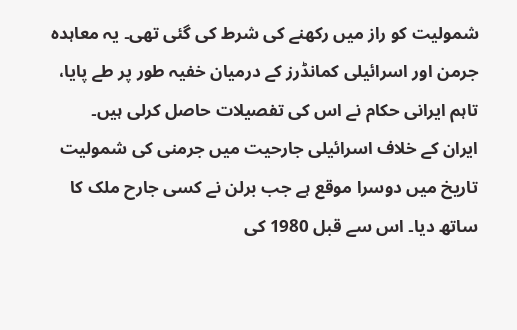شمولیت کو راز میں رکھنے کی شرط کی گئی تھی۔ یہ معاہدہ جرمن اور اسرائیلی کمانڈرز کے درمیان خفیہ طور پر طے پایا، تاہم ایرانی حکام نے اس کی تفصیلات حاصل کرلی ہیں۔
ایران کے خلاف اسرائیلی جارحیت میں جرمنی کی شمولیت تاریخ میں دوسرا موقع ہے جب برلن نے کسی جارح ملک کا ساتھ دیا۔ اس سے قبل 1980 کی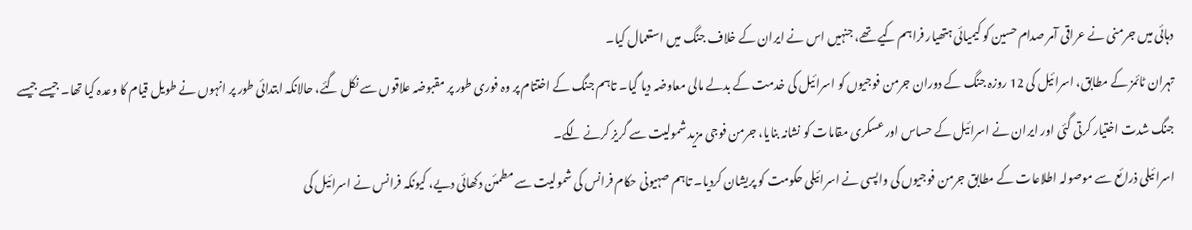دہائی میں جرمنی نے عراقی آمر صدام حسین کو کیمیائی ہتھیار فراہم کیے تھے، جنہیں اس نے ایران کے خلاف جنگ میں استعمال کیا۔
تہران ٹائمز کے مطابق، اسرائیل کی 12 روزہ جنگ کے دوران جرمن فوجیوں کو اسرائیل کی خدمت کے بدلے مالی معاوضہ دیا گیا۔ تاہم جنگ کے اختتام پر وہ فوری طور پر مقبوضہ علاقوں سے نکل گئے، حالانکہ ابتدائی طور پر انہوں نے طویل قیام کا وعدہ کیا تھا۔ جیسے جیسے جنگ شدت اختیار کرتی گئی اور ایران نے اسرائیل کے حساس اور عسکری مقامات کو نشانہ بنایا، جرمن فوجی مزید شمولیت سے گریز کرنے لگے۔
اسرائیلی ذرائع سے موصولہ اطلاعات کے مطابق جرمن فوجیوں کی واپسی نے اسرائیلی حکومت کو پریشان کردیا۔ تاہم صہیونی حکام فرانس کی شمولیت سے مطمئن دکھائی دیے، کیونکہ فرانس نے اسرائیل کی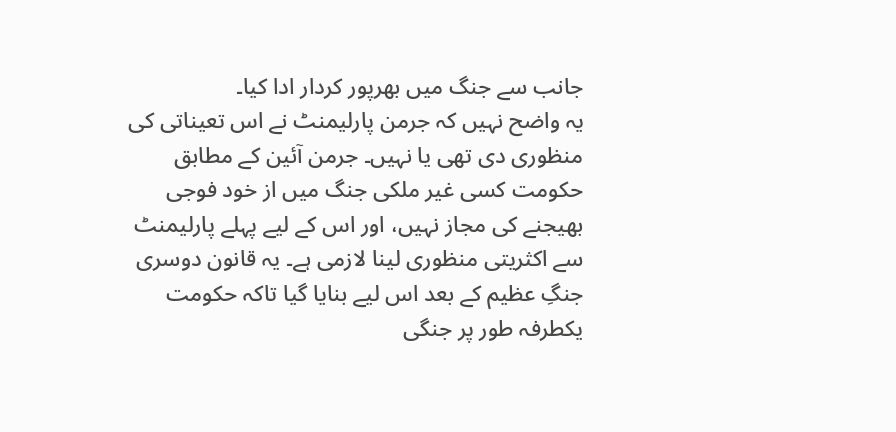جانب سے جنگ میں بھرپور کردار ادا کیا۔
یہ واضح نہیں کہ جرمن پارلیمنٹ نے اس تعیناتی کی منظوری دی تھی یا نہیں۔ جرمن آئین کے مطابق حکومت کسی غیر ملکی جنگ میں از خود فوجی بھیجنے کی مجاز نہیں، اور اس کے لیے پہلے پارلیمنٹ سے اکثریتی منظوری لینا لازمی ہے۔ یہ قانون دوسری جنگِ عظیم کے بعد اس لیے بنایا گیا تاکہ حکومت یکطرفہ طور پر جنگی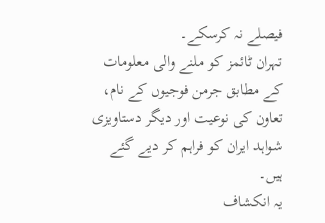فیصلے نہ کرسکے۔
تہران ٹائمز کو ملنے والی معلومات کے مطابق جرمن فوجیوں کے نام، تعاون کی نوعیت اور دیگر دستاویزی شواہد ایران کو فراہم کر دیے گئے ہیں۔
یہ انکشاف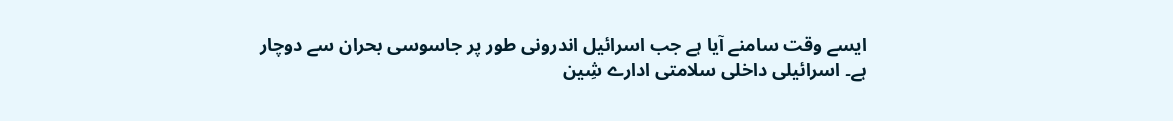ایسے وقت سامنے آیا ہے جب اسرائیل اندرونی طور پر جاسوسی بحران سے دوچار ہے۔ اسرائیلی داخلی سلامتی ادارے شِین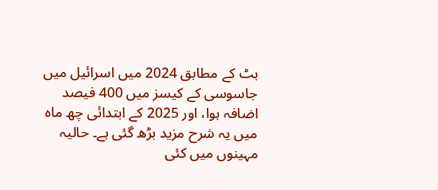بٹ کے مطابق 2024 میں اسرائیل میں جاسوسی کے کیسز میں 400 فیصد اضافہ ہوا، اور 2025 کے ابتدائی چھ ماہ میں یہ شرح مزید بڑھ گئی ہے۔ حالیہ مہینوں میں کئی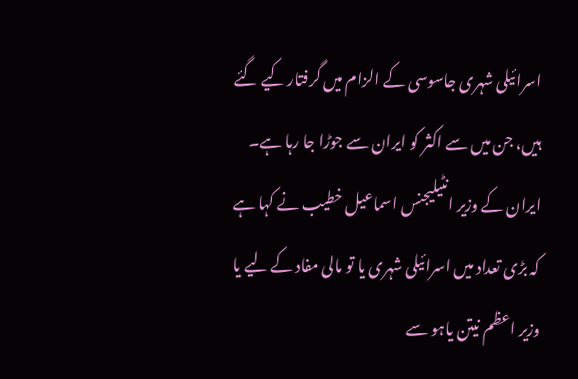اسرائیلی شہری جاسوسی کے الزام میں گرفتار کیے گئے ہیں، جن میں سے اکثر کو ایران سے جوڑا جا رہا ہے۔
ایران کے وزیر انٹیلیجنس اسماعیل خطیب نے کہا ہے کہ بڑی تعداد میں اسرائیلی شہری یا تو مالی مفاد کے لیے یا وزیر اعظم نیتن یاہو سے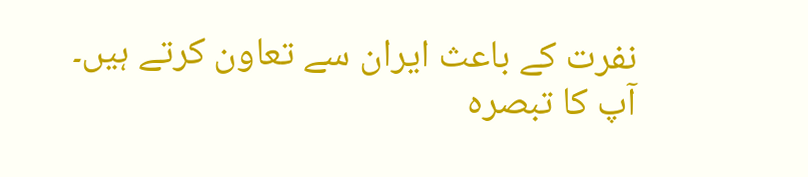نفرت کے باعث ایران سے تعاون کرتے ہیں۔
آپ کا تبصرہ